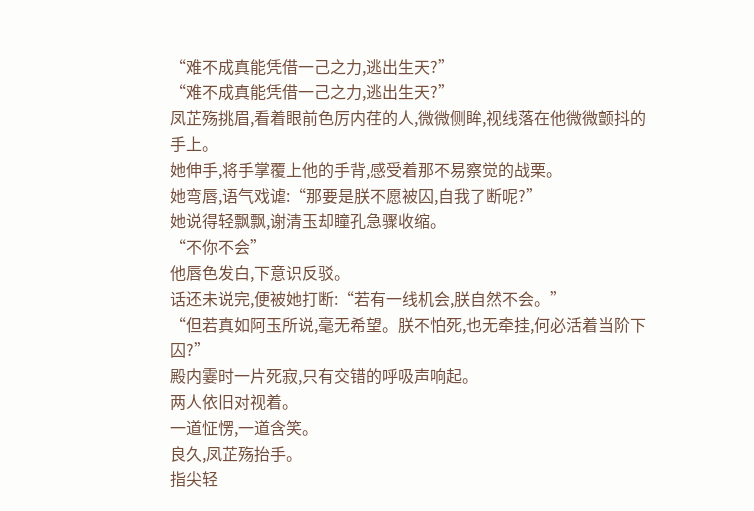“难不成真能凭借一己之力,逃出生天?”
“难不成真能凭借一己之力,逃出生天?”
凤芷殇挑眉,看着眼前色厉内荏的人,微微侧眸,视线落在他微微颤抖的手上。
她伸手,将手掌覆上他的手背,感受着那不易察觉的战栗。
她弯唇,语气戏谑:“那要是朕不愿被囚,自我了断呢?”
她说得轻飘飘,谢清玉却瞳孔急骤收缩。
“不你不会”
他唇色发白,下意识反驳。
话还未说完,便被她打断:“若有一线机会,朕自然不会。”
“但若真如阿玉所说,毫无希望。朕不怕死,也无牵挂,何必活着当阶下囚?”
殿内霎时一片死寂,只有交错的呼吸声响起。
两人依旧对视着。
一道怔愣,一道含笑。
良久,凤芷殇抬手。
指尖轻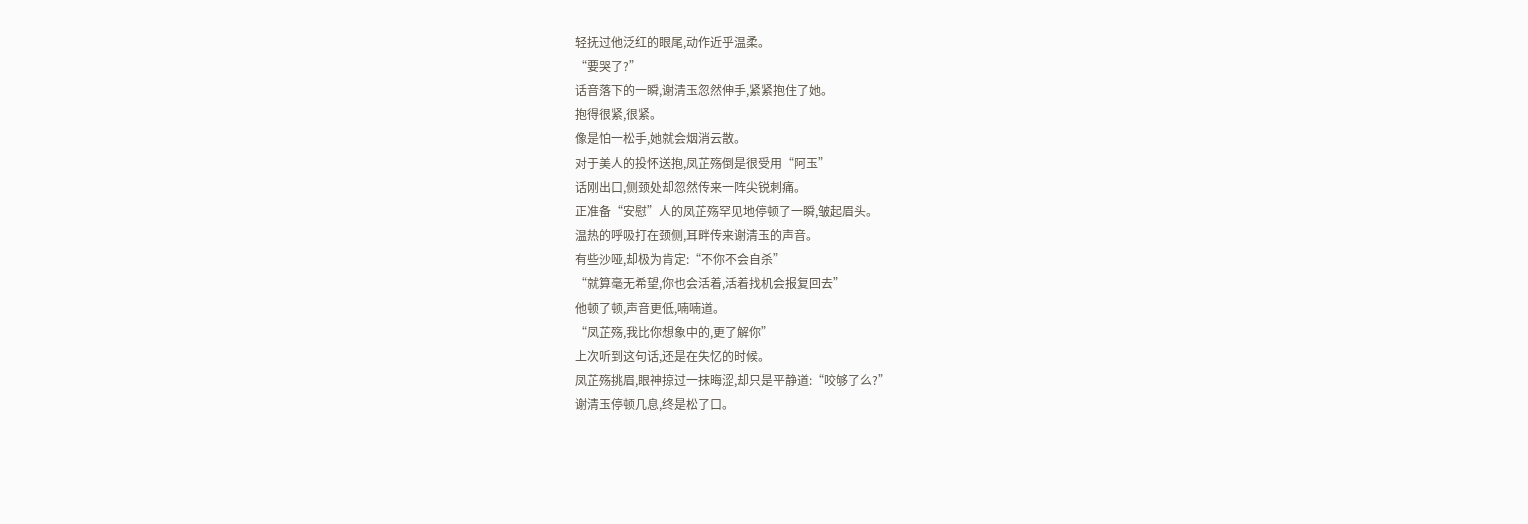轻抚过他泛红的眼尾,动作近乎温柔。
“要哭了?”
话音落下的一瞬,谢清玉忽然伸手,紧紧抱住了她。
抱得很紧,很紧。
像是怕一松手,她就会烟消云散。
对于美人的投怀送抱,凤芷殇倒是很受用“阿玉”
话刚出口,侧颈处却忽然传来一阵尖锐刺痛。
正准备“安慰”人的凤芷殇罕见地停顿了一瞬,皱起眉头。
温热的呼吸打在颈侧,耳畔传来谢清玉的声音。
有些沙哑,却极为肯定:“不你不会自杀”
“就算毫无希望,你也会活着,活着找机会报复回去”
他顿了顿,声音更低,喃喃道。
“凤芷殇,我比你想象中的,更了解你”
上次听到这句话,还是在失忆的时候。
凤芷殇挑眉,眼神掠过一抹晦涩,却只是平静道:“咬够了么?”
谢清玉停顿几息,终是松了口。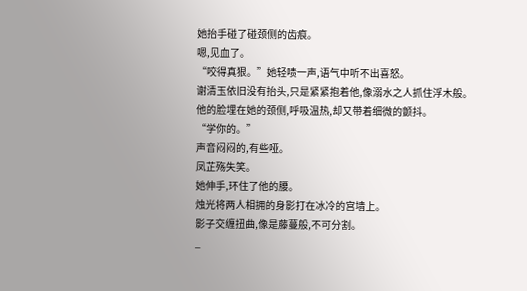她抬手碰了碰颈侧的齿痕。
嗯,见血了。
“咬得真狠。”她轻啧一声,语气中听不出喜怒。
谢清玉依旧没有抬头,只是紧紧抱着他,像溺水之人抓住浮木般。
他的脸埋在她的颈侧,呼吸温热,却又带着细微的颤抖。
“学你的。”
声音闷闷的,有些哑。
凤芷殇失笑。
她伸手,环住了他的腰。
烛光将两人相拥的身影打在冰冷的宫墙上。
影子交缠扭曲,像是藤蔓般,不可分割。
_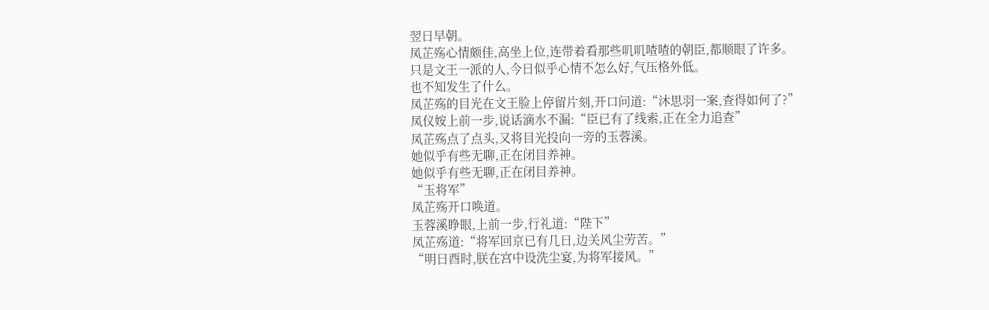翌日早朝。
凤芷殇心情颇佳,高坐上位,连带着看那些叽叽喳喳的朝臣,都顺眼了许多。
只是文王一派的人,今日似乎心情不怎么好,气压格外低。
也不知发生了什么。
凤芷殇的目光在文王脸上停留片刻,开口问道:“沐思羽一案,查得如何了?”
凤仪姲上前一步,说话滴水不漏:“臣已有了线索,正在全力追查”
凤芷殇点了点头,又将目光投向一旁的玉蓉溪。
她似乎有些无聊,正在闭目养神。
她似乎有些无聊,正在闭目养神。
“玉将军”
凤芷殇开口唤道。
玉蓉溪睁眼,上前一步,行礼道:“陛下”
凤芷殇道:“将军回京已有几日,边关风尘劳苦。”
“明日酉时,朕在宫中设洗尘宴,为将军接风。”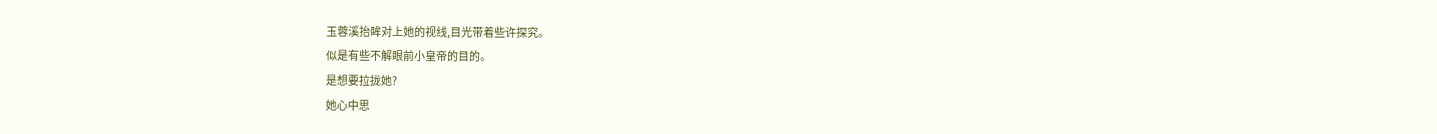玉蓉溪抬眸对上她的视线,目光带着些许探究。
似是有些不解眼前小皇帝的目的。
是想要拉拢她?
她心中思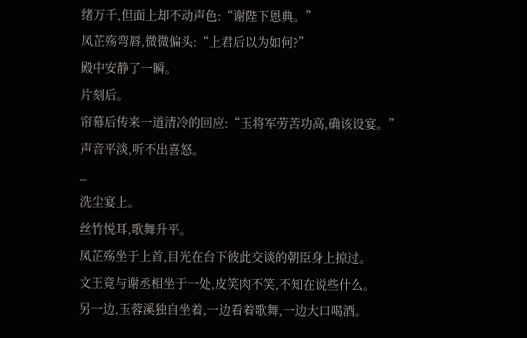绪万千,但面上却不动声色:“谢陛下恩典。”
凤芷殇弯唇,微微偏头:“上君后以为如何?”
殿中安静了一瞬。
片刻后。
帘幕后传来一道清冷的回应:“玉将军劳苦功高,确该设宴。”
声音平淡,听不出喜怒。
_
洗尘宴上。
丝竹悦耳,歌舞升平。
凤芷殇坐于上首,目光在台下彼此交谈的朝臣身上掠过。
文王竟与谢丞相坐于一处,皮笑肉不笑,不知在说些什么。
另一边,玉蓉溪独自坐着,一边看着歌舞,一边大口喝酒。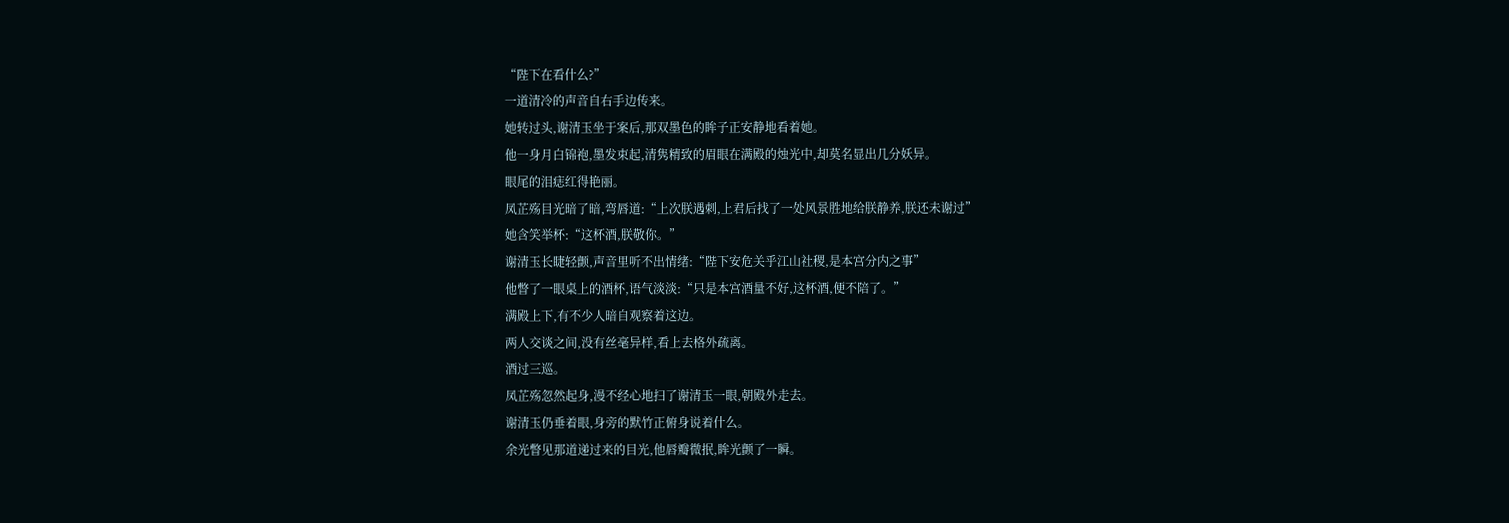“陛下在看什么?”
一道清冷的声音自右手边传来。
她转过头,谢清玉坐于案后,那双墨色的眸子正安静地看着她。
他一身月白锦袍,墨发束起,清隽精致的眉眼在满殿的烛光中,却莫名显出几分妖异。
眼尾的泪痣红得艳丽。
凤芷殇目光暗了暗,弯唇道:“上次朕遇刺,上君后找了一处风景胜地给朕静养,朕还未谢过”
她含笑举杯:“这杯酒,朕敬你。”
谢清玉长睫轻颤,声音里听不出情绪:“陛下安危关乎江山社稷,是本宫分内之事”
他瞥了一眼桌上的酒杯,语气淡淡:“只是本宫酒量不好,这杯酒,便不陪了。”
满殿上下,有不少人暗自观察着这边。
两人交谈之间,没有丝毫异样,看上去格外疏离。
酒过三巡。
凤芷殇忽然起身,漫不经心地扫了谢清玉一眼,朝殿外走去。
谢清玉仍垂着眼,身旁的默竹正俯身说着什么。
余光瞥见那道递过来的目光,他唇瓣微抿,眸光颤了一瞬。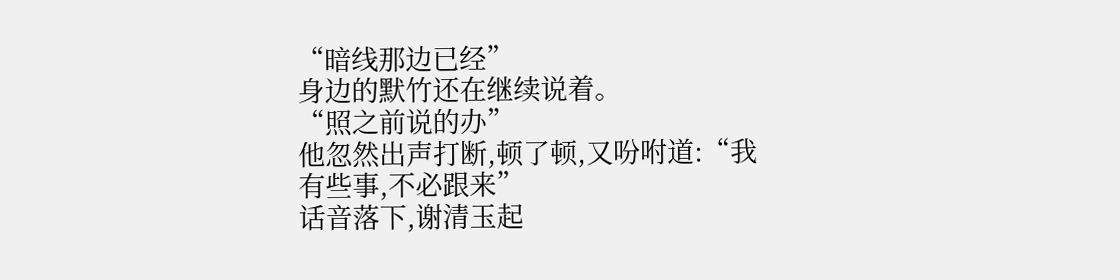“暗线那边已经”
身边的默竹还在继续说着。
“照之前说的办”
他忽然出声打断,顿了顿,又吩咐道:“我有些事,不必跟来”
话音落下,谢清玉起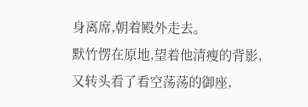身离席,朝着殿外走去。
默竹愣在原地,望着他清瘦的背影,又转头看了看空荡荡的御座,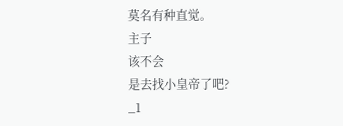莫名有种直觉。
主子
该不会
是去找小皇帝了吧?
_1